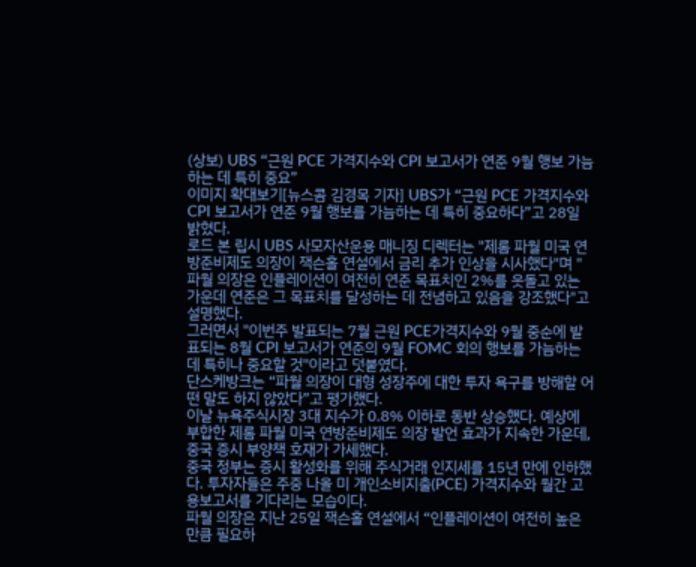(상보) UBS “근원 PCE 가격지수와 CPI 보고서가 연준 9월 행보 가늠하는 데 특히 중요”
이미지 확대보기[뉴스콤 김경목 기자] UBS가 “근원 PCE 가격지수와 CPI 보고서가 연준 9월 행보를 가늠하는 데 특히 중요하다”고 28일 밝혔다.
로드 본 립시 UBS 사모자산운용 매니징 디렉터는 "제롬 파월 미국 연방준비제도 의장이 잭슨홀 연설에서 금리 추가 인상을 시사했다"며 "파월 의장은 인플레이션이 여전히 연준 목표치인 2%를 웃돌고 있는 가운데 연준은 그 목표치를 달성하는 데 전념하고 있음을 강조했다"고 설명했다.
그러면서 "이번주 발표되는 7월 근원 PCE가격지수와 9월 중순에 발표되는 8월 CPI 보고서가 연준의 9월 FOMC 회의 행보를 가늠하는 데 특히나 중요할 것"이라고 덧붙였다.
단스케방크는 “파월 의장이 대형 성장주에 대한 투자 욕구를 방해할 어떤 말도 하지 않았다”고 평가했다.
이날 뉴욕주식시장 3대 지수가 0.8% 이하로 동반 상승했다. 예상에 부합한 제롬 파월 미국 연방준비제도 의장 발언 효과가 지속한 가운데, 중국 증시 부양책 호재가 가세했다.
중국 정부는 증시 활성화를 위해 주식거래 인지세를 15년 만에 인하했다. 투자자들은 주중 나올 미 개인소비지출(PCE) 가격지수와 월간 고용보고서를 기다리는 모습이다.
파월 의장은 지난 25일 잭슨홀 연설에서 “인플레이션이 여전히 높은 만큼 필요하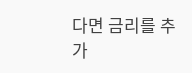다면 금리를 추가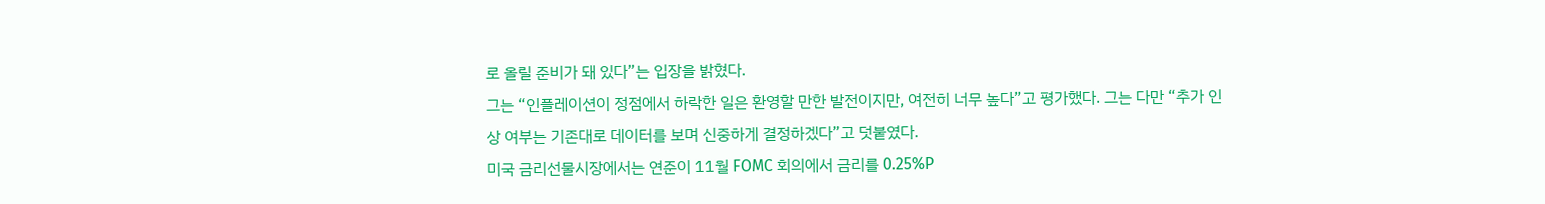로 올릴 준비가 돼 있다”는 입장을 밝혔다.
그는 “인플레이션이 정점에서 하락한 일은 환영할 만한 발전이지만, 여전히 너무 높다”고 평가했다. 그는 다만 “추가 인상 여부는 기존대로 데이터를 보며 신중하게 결정하겠다”고 덧붙였다.
미국 금리선물시장에서는 연준이 11월 FOMC 회의에서 금리를 0.25%P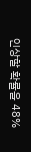인상할 확률을 48%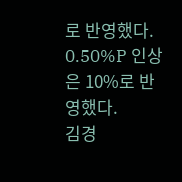로 반영했다. 0.50%P 인상은 10%로 반영했다.
김경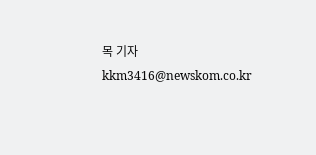목 기자 kkm3416@newskom.co.kr